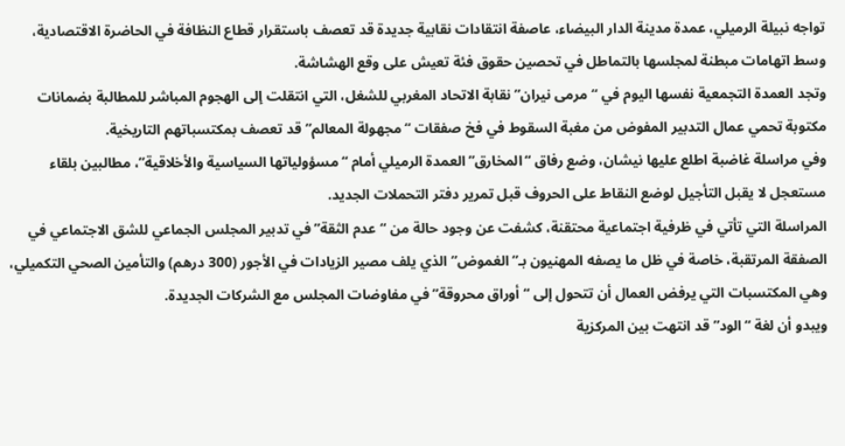تواجه نبيلة الرميلي، عمدة مدينة الدار البيضاء، عاصفة انتقادات نقابية جديدة قد تعصف باستقرار قطاع النظافة في الحاضرة الاقتصادية، وسط اتهامات مبطنة لمجلسها بالتماطل في تحصين حقوق فئة تعيش على وقع الهشاشة.
وتجد العمدة التجمعية نفسها اليوم في “مرمى نيران” نقابة الاتحاد المغربي للشغل، التي انتقلت إلى الهجوم المباشر للمطالبة بضمانات مكتوبة تحمي عمال التدبير المفوض من مغبة السقوط في فخ صفقات “مجهولة المعالم” قد تعصف بمكتسباتهم التاريخية.
وفي مراسلة غاضبة اطلع عليها نيشان، وضع رفاق “المخارق” العمدة الرميلي أمام “مسؤولياتها السياسية والأخلاقية”، مطالبين بلقاء مستعجل لا يقبل التأجيل لوضع النقاط على الحروف قبل تمرير دفتر التحملات الجديد.
المراسلة التي تأتي في ظرفية اجتماعية محتقنة، كشفت عن وجود حالة من “عدم الثقة” في تدبير المجلس الجماعي للشق الاجتماعي في الصفقة المرتقبة، خاصة في ظل ما يصفه المهنيون بـ”الغموض” الذي يلف مصير الزيادات في الأجور (300 درهم) والتأمين الصحي التكميلي، وهي المكتسبات التي يرفض العمال أن تتحول إلى “أوراق محروقة” في مفاوضات المجلس مع الشركات الجديدة.
ويبدو أن لغة “الود” قد انتهت بين المركزية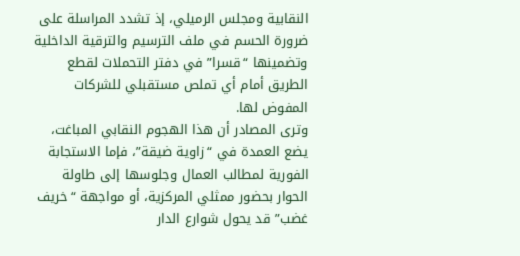النقابية ومجلس الرميلي، إذ تشدد المراسلة على ضرورة الحسم في ملف الترسيم والترقية الداخلية وتضمينها “قسرا” في دفتر التحملات لقطع الطريق أمام أي تملص مستقبلي للشركات المفوض لها.
وترى المصادر أن هذا الهجوم النقابي المباغت، يضع العمدة في “زاوية ضيقة”، فإما الاستجابة الفورية لمطالب العمال وجلوسها إلى طاولة الحوار بحضور ممثلي المركزية، أو مواجهة “خريف غضب” قد يحول شوارع الدار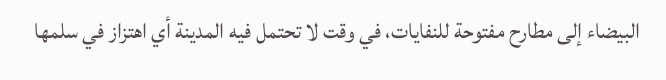البيضاء إلى مطارح مفتوحة للنفايات، في وقت لا تحتمل فيه المدينة أي اهتزاز في سلمها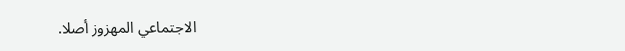الاجتماعي المهزوز أصلا.